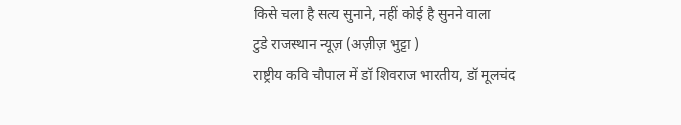किसे चला है सत्य सुनाने, नहीं कोई है सुनने वाला
टुडे राजस्थान न्यूज़ (अज़ीज़ भुट्टा )
राष्ट्रीय कवि चौपाल में डॉ शिवराज भारतीय, डॉ मूलचंद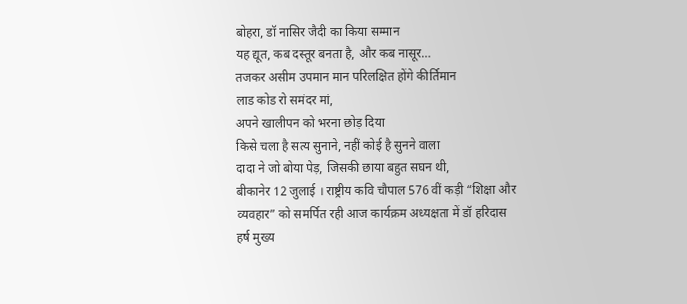बोहरा, डॉ नासिर जैदी का किया सम्मान
यह द्यूत, कब दस्तूर बनता है, और कब नासूर…
तजकर असीम उपमान मान परिलक्षित होंगे कीर्तिमान
लाड कोड रो समंदर मां,
अपने खालीपन को भरना छोड़ दिया
किसे चला है सत्य सुनाने, नहीं कोई है सुनने वाला
दादा ने जो बोया पेड़, जिसकी छाया बहुत सघन थी,
बीकानेर 12 जुलाई । राष्ट्रीय कवि चौपाल 576 वीं कड़ी “शिक्षा और व्यवहार” को समर्पित रही आज कार्यक्रम अध्यक्षता में डॉ हरिदास हर्ष मुख्य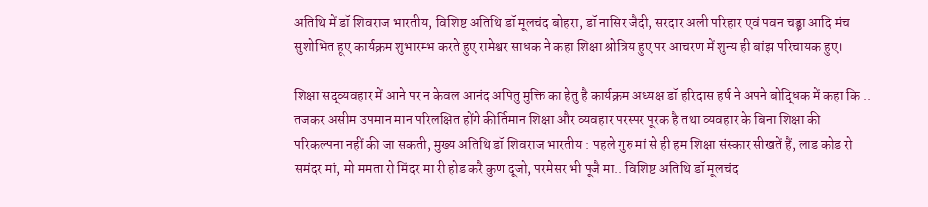अतिथि में डॉ शिवराज भारतीय, विशिष्ट अतिथि डॉ मूलचंद बोहरा, डॉ नासिर जैदी, सरदार अली परिहार एवं पवन चड्ढ़ा आदि मंच सुशोभित हूए कार्यक्रम शुभारम्भ करते हुए रामेश्वर साधक ने कहा शिक्षा श्रोत्रिय हुए पर आचरण में शुन्य ही बांझ परिचायक हुए।

शिक्षा सद्व्यवहार में आने पर न केवल आनंद अपितु मुक्ति का हेतु है कार्यक्रम अध्यक्ष डॉ हरिदास हर्ष ने अपने बोद्धिक में कहा कि .. तजकर असीम उपमान मान परिलक्षित होंगे कीर्तिमान शिक्षा और व्यवहार परस्पर पूरक है तथा व्यवहार के बिना शिक्षा की परिकल्पना नहीं की जा सकती, मुख्य अतिथि डॉ शिवराज भारतीय : पहले गुरु मां से ही हम शिक्षा संस्कार सीखतें हैं, लाड कोड रो समंदर मां, मो ममता रो मिंदर मा री होड करै कुण दूजो, परमेसर भी पूजै मा.. विशिष्ट अतिथि डॉ मूलचंद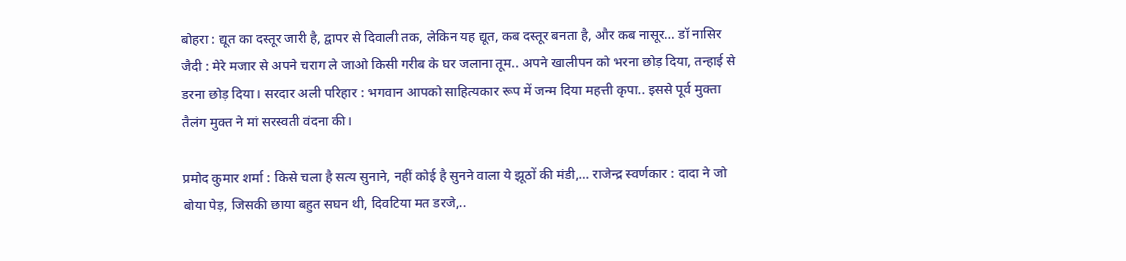बोहरा : द्यूत का दस्तूर जारी है, द्वापर से दिवाली तक, लेकिन यह द्यूत, कब दस्तूर बनता है, और कब नासूर… डॉ नासिर जैदी : मेरे मजार से अपने चराग ले जाओ किसी गरीब के घर जलाना तूम.. अपने खालीपन को भरना छोड़ दिया, तन्हाई से डरना छोड़ दिया। सरदार अली परिहार : भगवान आपको साहित्यकार रूप में जन्म दिया महत्ती कृपा.. इससे पूर्व मुक्ता तैलंग मुक्त ने मां सरस्वती वंदना की।

प्रमोद कुमार शर्मा : किसे चला है सत्य सुनाने, नहीं कोई है सुनने वाला ये झूठों की मंडी,… राजेन्द्र स्वर्णकार : दादा ने जो बोया पेड़, जिसकी छाया बहुत सघन थी, दिवटिया मत डरजे,..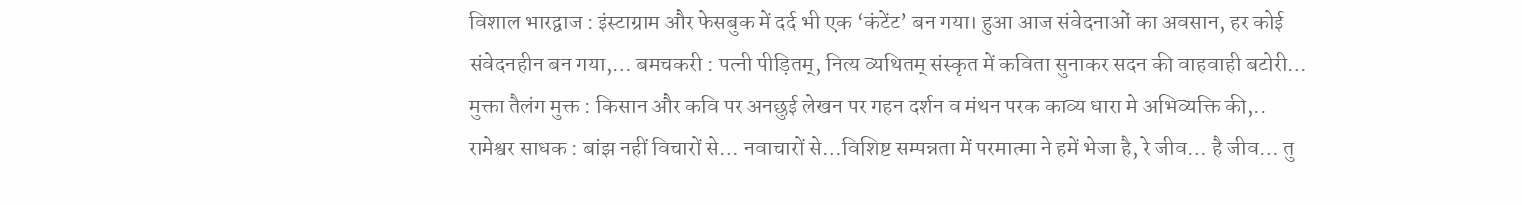विशाल भारद्वाज : इंस्टाग्राम और फेसबुक में दर्द भी एक ‘कंटेंट’ बन गया। हुआ आज संवेदनाओं का अवसान, हर कोई संवेदनहीन बन गया,… बमचकरी : पत्नी पीड़ितम्, नित्य व्यथितम् संस्कृत में कविता सुनाकर सदन की वाहवाही बटोरी…
मुक्ता तैलंग मुक्त : किसान और कवि पर अनछुई लेखन पर गहन दर्शन व मंथन परक काव्य धारा मे अभिव्यक्ति की,.. रामेश्वर साधक : बांझ नहीं विचारों से… नवाचारों से…विशिष्ट सम्पन्नता में परमात्मा ने हमें भेजा है, रे जीव… है जीव… तु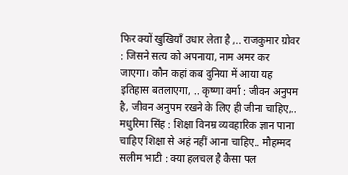फिर क्यों खुखियाँ उधार लेता है ,.. राजकुमार ग्रोवर : जिसने सत्य को अपनाया, नाम अमर कर जाएगा। कौन कहां कब दुनिया में आया यह इतिहास बतलाएगा, .. कृष्णा वर्मा : जीवन अनुपम है, जीवन अनुपम रखने के लिए ही जीना चाहिए,.. मधुरिमा सिंह : शिक्षा विनम्र व्यवहारिक ज्ञान पाना चाहिए शिक्षा से अहं नहीं आना चाहिए.. मौहम्मद सलीम भाटी : क्या हलचल है कैसा पल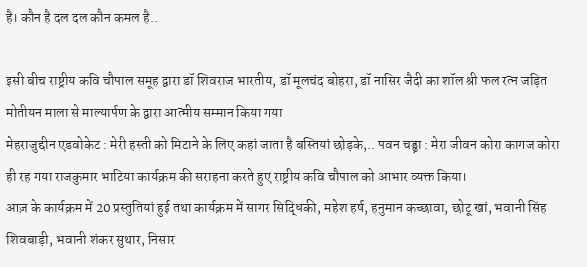है। कौन है दल दल कौन कमल है..

इसी बीच राष्ट्रीय कवि चौपाल समूह द्वारा डॉ शिवराज भारतीय, डॉ मूलचंद बोहरा, डॉ नासिर जैदी का शॉल श्री फल रत्न जड़ित मोतीयन माला से माल्यार्पण के द्वारा आत्मीय सम्मान किया गया
मेहराजुद्दीन एडवोकेट : मेरी हस्ती को मिटाने के लिए कहां जाता है बस्तियां छोड़के,.. पवन चड्ढ़ा : मेरा जीवन कोरा कागज कोरा ही रह गया राजकुमार भाटिया कार्यक्रम की सराहना करते हुए राष्ट्रीय कवि चौपाल को आभार व्यक्त किया।
आज़ के कार्यक्रम में 20 प्रस्तुतियां हुई तथा कार्यक्रम में सागर सिद्धिकी, महेश हर्ष, हनुमान कच्छावा, छोटू खां, भवानी सिंह शिवबाड़ी, भवानी शंकर सुथार, निसार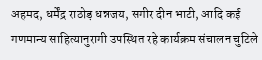अहमद, धर्मेंद्र राठोड़ धन्नजय, सगीर दीन भाटी, आदि कई गणमान्य साहित्यानुरागी उपस्थित रहे कार्यक्रम संचालन चुटिले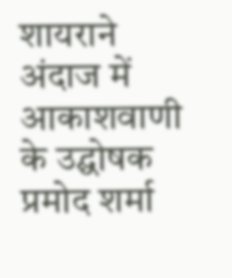शायराने अंदाज में आकाशवाणी के उद्घोषक प्रमोद शर्मा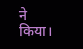ने किया।